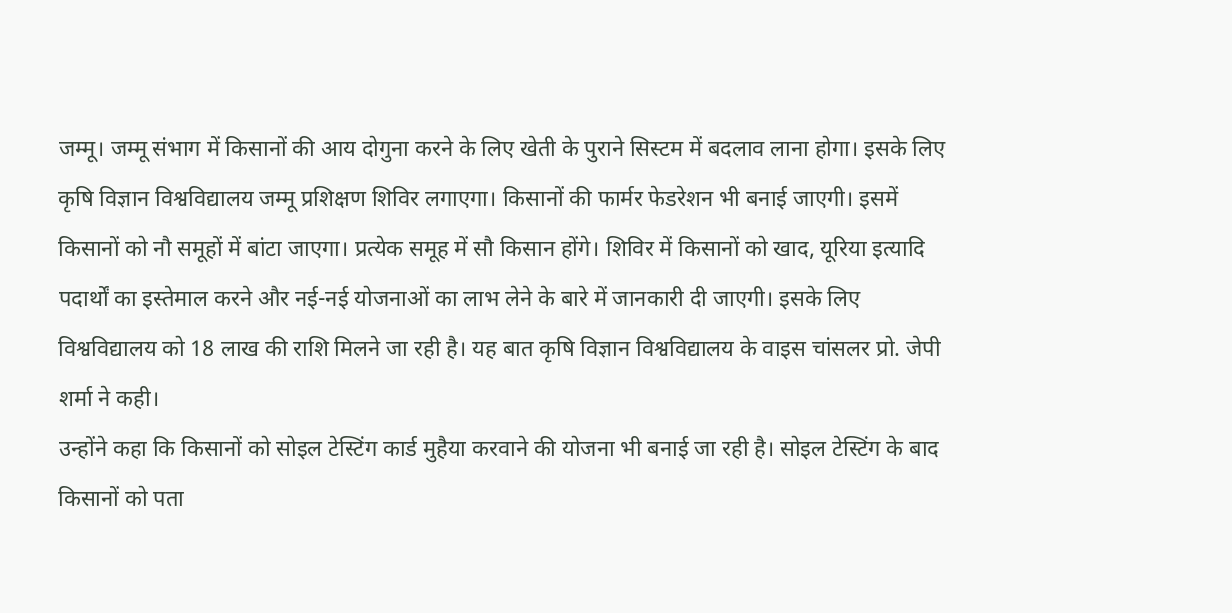जम्मू। जम्मू संभाग में किसानों की आय दोगुना करने के लिए खेती के पुराने सिस्टम में बदलाव लाना होगा। इसके लिए कृषि विज्ञान विश्वविद्यालय जम्मू प्रशिक्षण शिविर लगाएगा। किसानों की फार्मर फेडरेशन भी बनाई जाएगी। इसमें किसानों को नौ समूहों में बांटा जाएगा। प्रत्येक समूह में सौ किसान होंगे। शिविर में किसानों को खाद, यूरिया इत्यादि पदार्थों का इस्तेमाल करने और नई-नई योजनाओं का लाभ लेने के बारे में जानकारी दी जाएगी। इसके लिए विश्वविद्यालय को 18 लाख की राशि मिलने जा रही है। यह बात कृषि विज्ञान विश्वविद्यालय के वाइस चांसलर प्रो. जेपी शर्मा ने कही।
उन्होंने कहा कि किसानों को सोइल टेस्टिंग कार्ड मुहैया करवाने की योजना भी बनाई जा रही है। सोइल टेस्टिंग के बाद किसानों को पता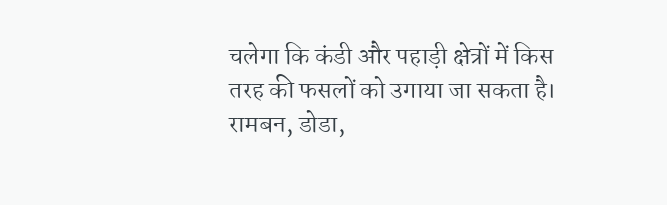चलेगा कि कंडी और पहाड़ी क्षेत्रों में किस तरह की फसलों को उगाया जा सकता है। रामबन, डोडा,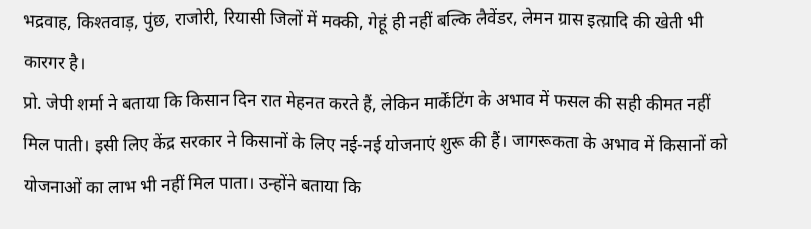भद्रवाह, किश्तवाड़, पुंछ, राजोरी, रियासी जिलों में मक्की, गेहूं ही नहीं बल्कि लैवेंडर, लेमन ग्रास इत्य़ादि की खेती भी कारगर है।
प्रो. जेपी शर्मा ने बताया कि किसान दिन रात मेहनत करते हैं, लेकिन मार्केंटिंग के अभाव में फसल की सही कीमत नहीं मिल पाती। इसी लिए केंद्र सरकार ने किसानों के लिए नई-नई योजनाएं शुरू की हैं। जागरूकता के अभाव में किसानों को योजनाओं का लाभ भी नहीं मिल पाता। उन्होंने बताया कि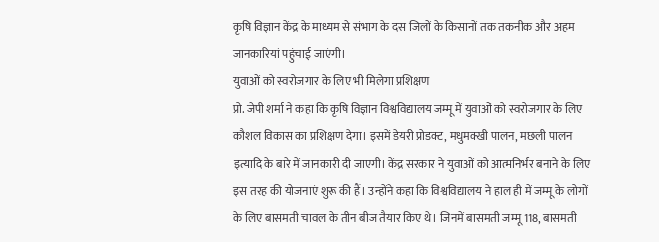कृषि विज्ञान केंद्र के माध्यम से संभाग के दस जिलों के किसानों तक तकनीक और अहम जानकारियां पहुंचाई जाएंगी।
युवाओं को स्वरोजगार के लिए भी मिलेगा प्रशिक्षण
प्रो. जेपी शर्मा ने कहा कि कृषि विज्ञान विश्वविद्यालय जम्मू में युवाओं को स्वरोजगार के लिए कौशल विकास का प्रशिक्षण देगा। इसमें डेयरी प्रोडक्ट, मधुमक्खी पालन, मछली पालन इत्यादि के बारे में जानकारी दी जाएगी। केंद्र सरकार ने युवाओं को आत्मनिर्भर बनाने के लिए इस तरह की योजनाएं शुरू की हैं। उन्होंने कहा कि विश्वविद्यालय ने हाल ही में जम्मू के लोगों के लिए बासमती चावल के तीन बीज तैयार किए थे। जिनमें बासमती जम्मू 118, बासमती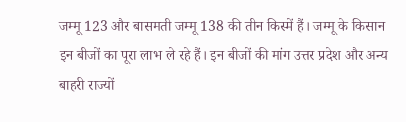जम्मू 123 और बासमती जम्मू 138 की तीन किस्में हैं। जम्मू के किसान इन बीजों का पूरा लाभ ले रहे हैं। इन बीजों की मांग उत्तर प्रदेश और अन्य बाहरी राज्यों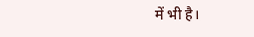में भी है।